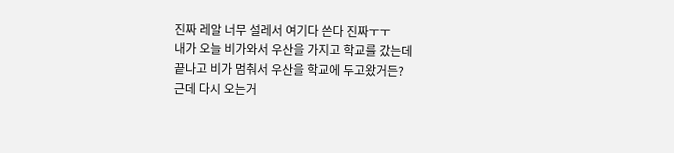진짜 레알 너무 설레서 여기다 쓴다 진짜ㅜㅜ
내가 오늘 비가와서 우산을 가지고 학교를 갔는데
끝나고 비가 멈춰서 우산을 학교에 두고왔거든?
근데 다시 오는거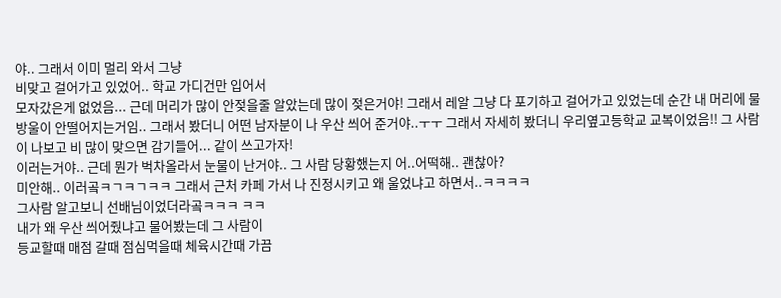야.. 그래서 이미 멀리 와서 그냥
비맞고 걸어가고 있었어.. 학교 가디건만 입어서
모자갔은게 없었음... 근데 머리가 많이 안젖을줄 알았는데 많이 젖은거야! 그래서 레알 그냥 다 포기하고 걸어가고 있었는데 순간 내 머리에 물방울이 안떨어지는거임.. 그래서 봤더니 어떤 남자분이 나 우산 씌어 준거야..ㅜㅜ 그래서 자세히 봤더니 우리옆고등학교 교복이었음!! 그 사람이 나보고 비 많이 맞으면 감기들어... 같이 쓰고가자!
이러는거야.. 근데 뭔가 벅차올라서 눈물이 난거야.. 그 사람 당황했는지 어..어떡해.. 괜찮아?
미안해.. 이러곸ㅋㄱㅋㄱㅋㅋ 그래서 근처 카페 가서 나 진정시키고 왜 울었냐고 하면서..ㅋㅋㅋㅋ
그사람 알고보니 선배님이었더라곸ㅋㅋㅋ ㅋㅋ
내가 왜 우산 씌어줬냐고 물어봤는데 그 사람이
등교할때 매점 갈때 점심먹을때 체육시간때 가끔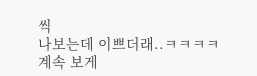씩
나보는데 이쁘더래..ㅋㅋㅋㅋ 계속 보게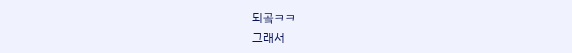되곸ㅋㅋ
그래서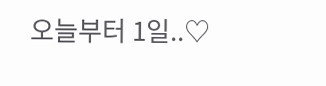오늘부터 1일..♡